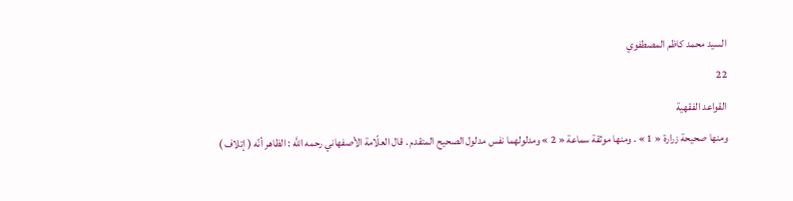السيد محمد كاظم المصطفوي
22
القواعد الفقهية
ومنها صحيحة زرارة « 1 » . ومنها موثقة سماعة « 2 » ومدلولهما نفس مدلول الصحيح المتقدم . قال العلّامة الأصفهاني رحمه اللَّه : الظاهر أنّه ( إتلاف )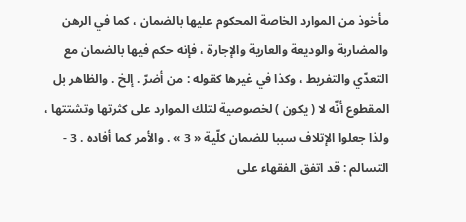مأخوذ من الموارد الخاصة المحكوم عليها بالضمان ، كما في الرهن والمضاربة والوديعة والعارية والإجارة ، فإنه حكم فيها بالضمان مع التعدّي والتفريط ، وكذا في غيرها كقوله : من أضرّ . إلخ . والظاهر بل المقطوع أنّه لا ( يكون ) لخصوصية لتلك الموارد على كثرتها وتشتتها ، ولذا جعلوا الإتلاف سببا للضمان كلّية « 3 » . والأمر كما أفاده . 3 - التسالم : قد اتفق الفقهاء على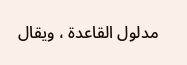مدلول القاعدة ، ويقال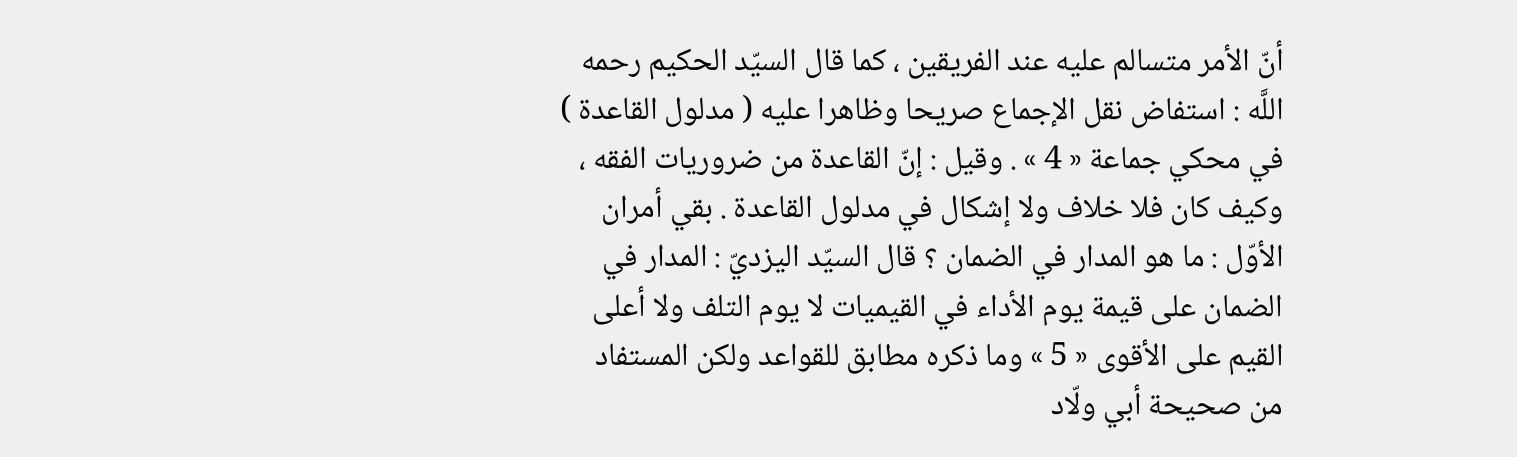أنّ الأمر متسالم عليه عند الفريقين ، كما قال السيّد الحكيم رحمه اللَّه : استفاض نقل الإجماع صريحا وظاهرا عليه ( مدلول القاعدة ) في محكي جماعة « 4 » . وقيل : إنّ القاعدة من ضروريات الفقه ، وكيف كان فلا خلاف ولا إشكال في مدلول القاعدة . بقي أمران الأوّل : ما هو المدار في الضمان ؟ قال السيّد اليزديّ : المدار في الضمان على قيمة يوم الأداء في القيميات لا يوم التلف ولا أعلى القيم على الأقوى « 5 » وما ذكره مطابق للقواعد ولكن المستفاد من صحيحة أبي ولّاد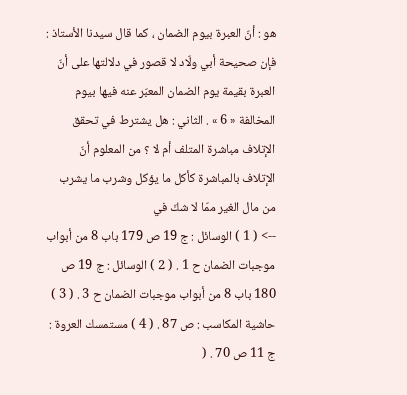هو : أنّ العبرة بيوم الضمان ، كما قال سيدنا الأستاذ : فإن صحيحة أبي ولّاد لا قصور في دلالتها على أنّ العبرة بقيمة يوم الضمان المعبّر عنه فيها بيوم المخالفة « 6 » . الثاني : هل يشترط في تحقق الإتلاف مباشرة المتلف أم لا ؟ من المعلوم أنّ الإتلاف بالمباشرة كأكل ما يؤكل وشرب ما يشرب من مال الغير ممّا لا شكّ في
--> ( 1 ) الوسائل : ج 19 ص 179 باب 8 من أبواب موجبات الضمان ح 1 . ( 2 ) الوسائل : ج 19 ص 180 باب 8 من أبواب موجبات الضمان ح 3 . ( 3 ) حاشية المكاسب : ص 87 . ( 4 ) مستمسك العروة : ج 11 ص 70 . (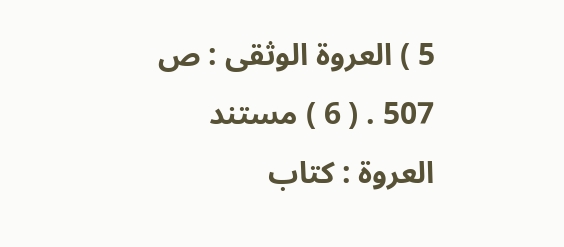5 ) العروة الوثقى : ص 507 . ( 6 ) مستند العروة : كتاب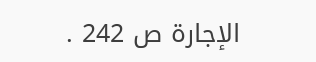الإجارة ص 242 .